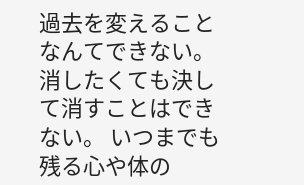過去を変えることなんてできない。 消したくても決して消すことはできない。 いつまでも残る心や体の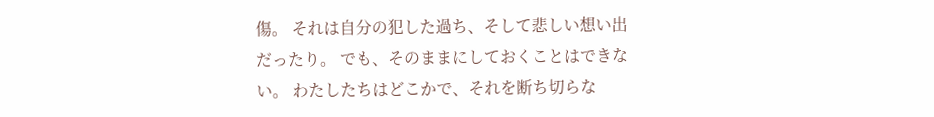傷。 それは自分の犯した過ち、そして悲しい想い出だったり。 でも、そのままにしておくことはできない。 わたしたちはどこかで、それを断ち切らな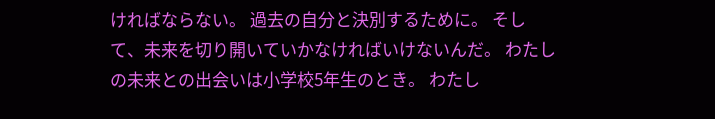ければならない。 過去の自分と決別するために。 そして、未来を切り開いていかなければいけないんだ。 わたしの未来との出会いは小学校5年生のとき。 わたし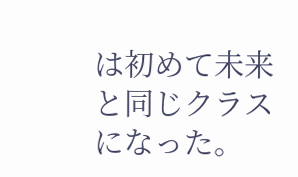は初めて未来と同じクラスになった。